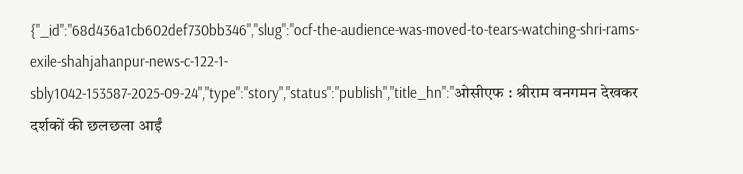{"_id":"68d436a1cb602def730bb346","slug":"ocf-the-audience-was-moved-to-tears-watching-shri-rams-exile-shahjahanpur-news-c-122-1-sbly1042-153587-2025-09-24","type":"story","status":"publish","title_hn":"ओसीएफ : श्रीराम वनगमन देखकर दर्शकों की छलछला आईं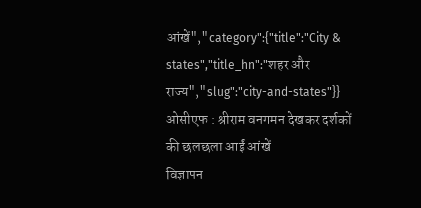आंखें","category":{"title":"City & states","title_hn":"शहर और राज्य","slug":"city-and-states"}}
ओसीएफ : श्रीराम वनगमन देखकर दर्शकों की छलछला आईं आंखें
विज्ञापन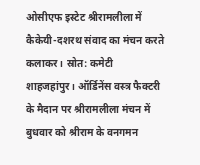ओसीएफ इस्टेट श्रीरामलीला में कैकेयी-दशरथ संवाद का मंचन करते कलाकर। स्रोत: कमेटी
शाहजहांपुर। ऑर्डिनेंस वस्त्र फैक्टरी के मैदान पर श्रीरामलीला मंचन में बुधवार को श्रीराम के वनगमन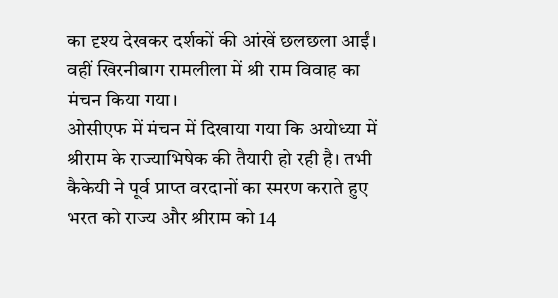का दृश्य देखकर दर्शकों की आंखें छलछला आईं। वहीं खिरनीबाग रामलीला में श्री राम विवाह का मंचन किया गया।
ओसीएफ में मंचन में दिखाया गया कि अयोध्या में श्रीराम के राज्याभिषेक की तैयारी हो रही है। तभी कैकेयी ने पूर्व प्राप्त वरदानों का स्मरण कराते हुए भरत को राज्य और श्रीराम को 14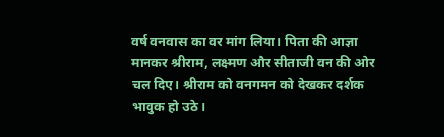वर्ष वनवास का वर मांग लिया। पिता की आज्ञा मानकर श्रीराम, लक्ष्मण और सीताजी वन की ओर चल दिए। श्रीराम को वनगमन को देखकर दर्शक भावुक हो उठे।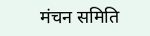मंचन समिति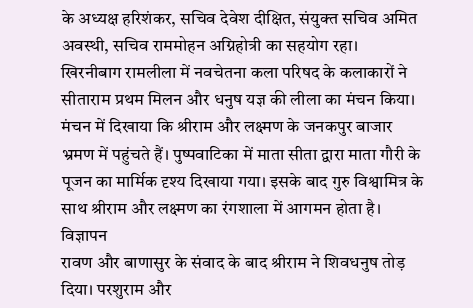के अध्यक्ष हरिशंकर, सचिव देवेश दीक्षित, संयुक्त सचिव अमित अवस्थी, सचिव राममोहन अग्निहोत्री का सहयोग रहा।
खिरनीबाग रामलीला में नवचेतना कला परिषद के कलाकारों ने सीताराम प्रथम मिलन और धनुष यज्ञ की लीला का मंचन किया। मंचन में दिखाया कि श्रीराम और लक्ष्मण के जनकपुर बाजार भ्रमण में पहुंचते हैं। पुष्पवाटिका में माता सीता द्वारा माता गौरी के पूजन का मार्मिक दृश्य दिखाया गया। इसके बाद गुरु विश्वामित्र के साथ श्रीराम और लक्ष्मण का रंगशाला में आगमन होता है।
विज्ञापन
रावण और बाणासुर के संवाद के बाद श्रीराम ने शिवधनुष तोड़ दिया। परशुराम और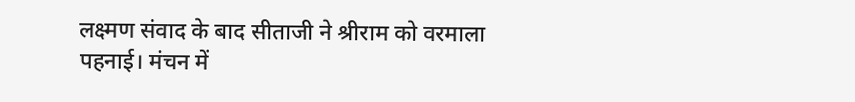लक्ष्मण संवाद के बाद सीताजी ने श्रीराम को वरमाला पहनाई। मंचन में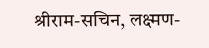श्रीराम-सचिन, लक्ष्मण-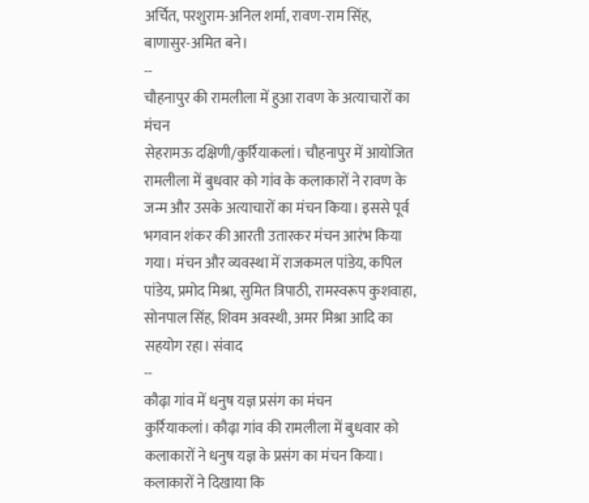अर्चित, परशुराम-अनिल शर्मा, रावण-राम सिंह, बाणासुर-अमित बने।
--
चौहनापुर की रामलीला में हुआ रावण के अत्याचारों का मंचन
सेहरामऊ दक्षिणी/कुर्रियाकलां। चौहनापुर में आयोजित रामलीला में बुधवार को गांव के कलाकारों ने रावण के जन्म और उसके अत्याचारों का मंचन किया। इससे पूर्व भगवान शंकर की आरती उतारकर मंचन आरंभ किया गया। मंचन और व्यवस्था में राजकमल पांडेय, कपिल पांडेय, प्रमोद मिश्रा, सुमित त्रिपाठी, रामस्वरूप कुशवाहा, सोनपाल सिंह, शिवम अवस्थी, अमर मिश्रा आदि का सहयोग रहा। संवाद
--
कौढ़ा गांव में धनुष यज्ञ प्रसंग का मंचन
कुर्रियाकलां। कौढ़ा गांव की रामलीला में बुधवार को कलाकारों ने धनुष यज्ञ के प्रसंग का मंचन किया। कलाकारों ने दिखाया कि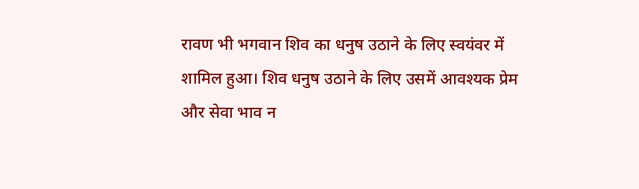रावण भी भगवान शिव का धनुष उठाने के लिए स्वयंवर में शामिल हुआ। शिव धनुष उठाने के लिए उसमें आवश्यक प्रेम और सेवा भाव न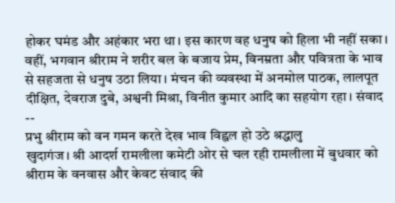होकर घमंड और अहंकार भरा था। इस कारण वह धनुष को हिला भी नहीं सका। वहीं, भगवान श्रीराम ने शरीर बल के बजाय प्रेम, विनम्रता और पवित्रता के भाव से सहजता से धनुष उठा लिया। मंचन की व्यवस्था में अनमोल पाठक, लालपूत दीक्षित, देवराज दुबे, अश्वनी मिश्रा, विनीत कुमार आदि का सहयोग रहा। संवाद
--
प्रभु श्रीराम को वन गमन करते देख भाव विह्वल हो उठे श्रद्धालु
खुदागंज। श्री आदर्श रामलीला कमेटी ओर से चल रही रामलीला में बुधवार को श्रीराम के वनवास और केवट संवाद की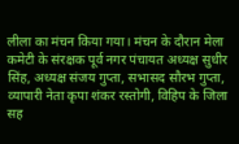लीला का मंचन किया गया। मंचन के दौरान मेला कमेटी के संरक्षक पूर्व नगर पंचायत अध्यक्ष सुधीर सिंह, अध्यक्ष संजय गुप्ता, सभासद सौरभ गुप्ता, व्यापारी नेता कृपा शंकर रस्तोगी, विहिप के जिला सह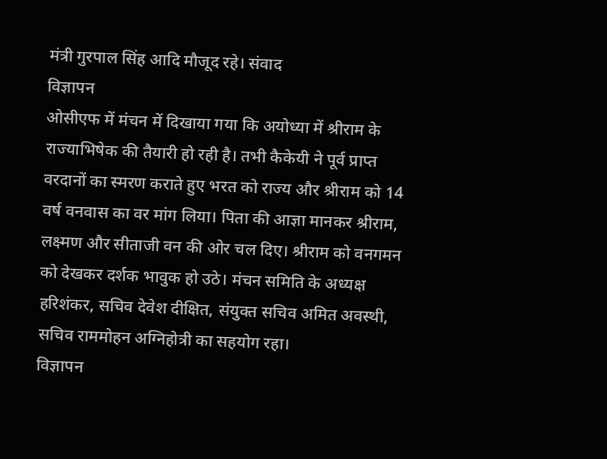मंत्री गुरपाल सिंह आदि मौजूद रहे। संवाद
विज्ञापन
ओसीएफ में मंचन में दिखाया गया कि अयोध्या में श्रीराम के राज्याभिषेक की तैयारी हो रही है। तभी कैकेयी ने पूर्व प्राप्त वरदानों का स्मरण कराते हुए भरत को राज्य और श्रीराम को 14 वर्ष वनवास का वर मांग लिया। पिता की आज्ञा मानकर श्रीराम, लक्ष्मण और सीताजी वन की ओर चल दिए। श्रीराम को वनगमन को देखकर दर्शक भावुक हो उठे। मंचन समिति के अध्यक्ष हरिशंकर, सचिव देवेश दीक्षित, संयुक्त सचिव अमित अवस्थी, सचिव राममोहन अग्निहोत्री का सहयोग रहा।
विज्ञापन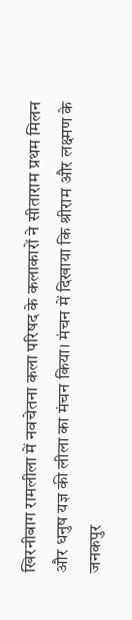खिरनीबाग रामलीला में नवचेतना कला परिषद के कलाकारों ने सीताराम प्रथम मिलन और धनुष यज्ञ की लीला का मंचन किया। मंचन में दिखाया कि श्रीराम और लक्ष्मण के जनकपुर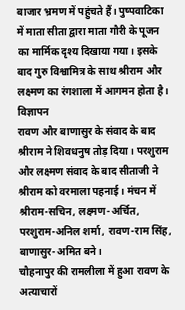बाजार भ्रमण में पहुंचते हैं। पुष्पवाटिका में माता सीता द्वारा माता गौरी के पूजन का मार्मिक दृश्य दिखाया गया। इसके बाद गुरु विश्वामित्र के साथ श्रीराम और लक्ष्मण का रंगशाला में आगमन होता है।
विज्ञापन
रावण और बाणासुर के संवाद के बाद श्रीराम ने शिवधनुष तोड़ दिया। परशुराम और लक्ष्मण संवाद के बाद सीताजी ने श्रीराम को वरमाला पहनाई। मंचन में श्रीराम-सचिन, लक्ष्मण-अर्चित, परशुराम-अनिल शर्मा, रावण-राम सिंह, बाणासुर-अमित बने।
चौहनापुर की रामलीला में हुआ रावण के अत्याचारों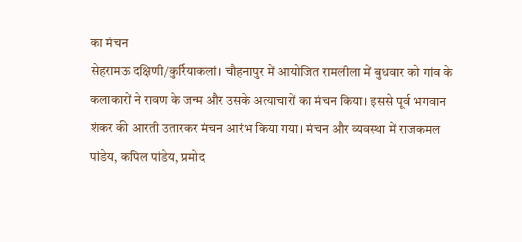का मंचन
सेहरामऊ दक्षिणी/कुर्रियाकलां। चौहनापुर में आयोजित रामलीला में बुधवार को गांव के कलाकारों ने रावण के जन्म और उसके अत्याचारों का मंचन किया। इससे पूर्व भगवान शंकर की आरती उतारकर मंचन आरंभ किया गया। मंचन और व्यवस्था में राजकमल पांडेय, कपिल पांडेय, प्रमोद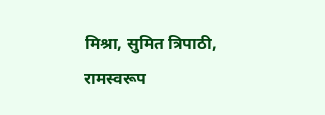मिश्रा, सुमित त्रिपाठी, रामस्वरूप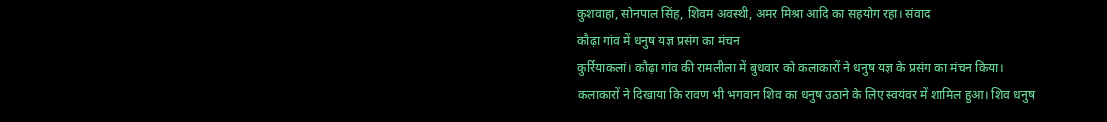कुशवाहा, सोनपाल सिंह, शिवम अवस्थी, अमर मिश्रा आदि का सहयोग रहा। संवाद
कौढ़ा गांव में धनुष यज्ञ प्रसंग का मंचन
कुर्रियाकलां। कौढ़ा गांव की रामलीला में बुधवार को कलाकारों ने धनुष यज्ञ के प्रसंग का मंचन किया। कलाकारों ने दिखाया कि रावण भी भगवान शिव का धनुष उठाने के लिए स्वयंवर में शामिल हुआ। शिव धनुष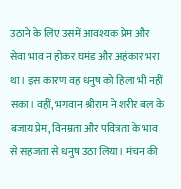उठाने के लिए उसमें आवश्यक प्रेम और सेवा भाव न होकर घमंड और अहंकार भरा था। इस कारण वह धनुष को हिला भी नहीं सका। वहीं, भगवान श्रीराम ने शरीर बल के बजाय प्रेम, विनम्रता और पवित्रता के भाव से सहजता से धनुष उठा लिया। मंचन की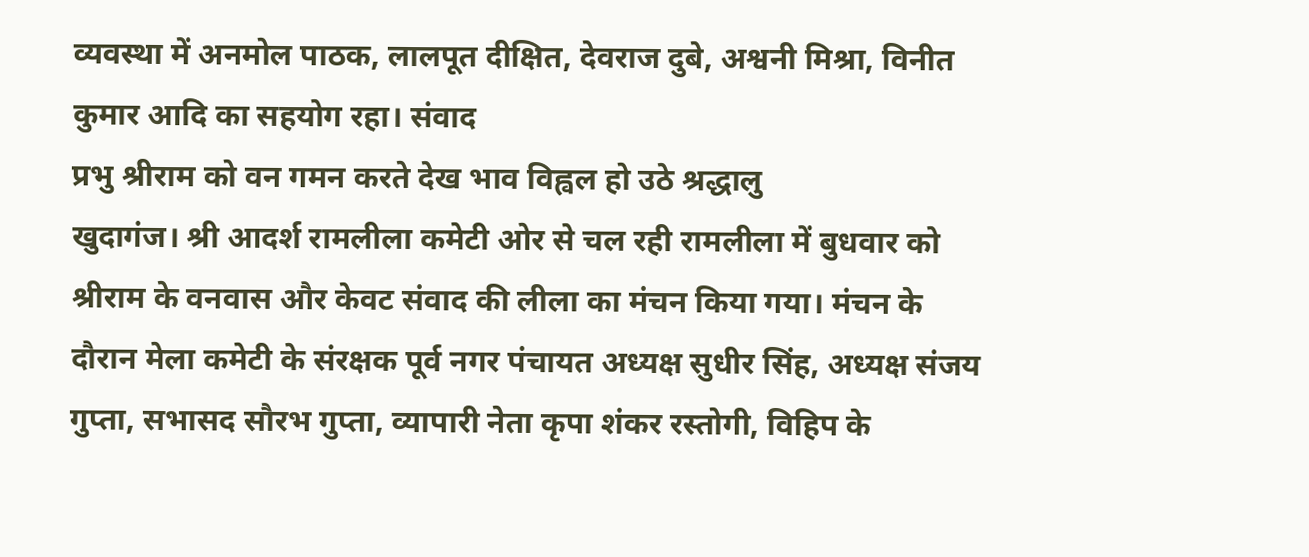व्यवस्था में अनमोल पाठक, लालपूत दीक्षित, देवराज दुबे, अश्वनी मिश्रा, विनीत कुमार आदि का सहयोग रहा। संवाद
प्रभु श्रीराम को वन गमन करते देख भाव विह्वल हो उठे श्रद्धालु
खुदागंज। श्री आदर्श रामलीला कमेटी ओर से चल रही रामलीला में बुधवार को श्रीराम के वनवास और केवट संवाद की लीला का मंचन किया गया। मंचन के दौरान मेला कमेटी के संरक्षक पूर्व नगर पंचायत अध्यक्ष सुधीर सिंह, अध्यक्ष संजय गुप्ता, सभासद सौरभ गुप्ता, व्यापारी नेता कृपा शंकर रस्तोगी, विहिप के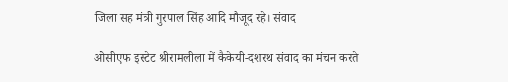जिला सह मंत्री गुरपाल सिंह आदि मौजूद रहे। संवाद

ओसीएफ इस्टेट श्रीरामलीला में कैकेयी-दशरथ संवाद का मंचन करते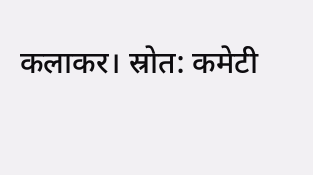कलाकर। स्रोत: कमेटी